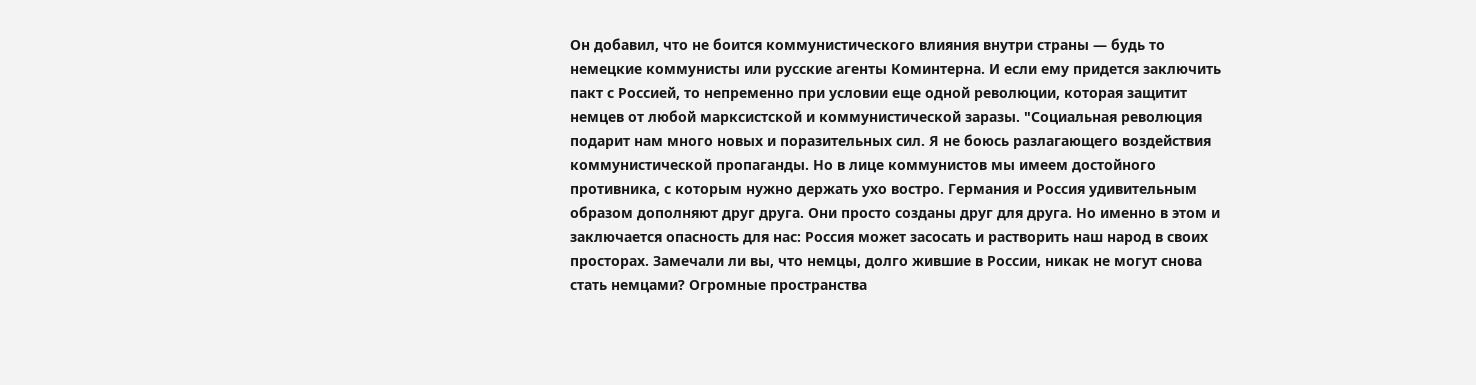Он добавил, что не боится коммунистического влияния внутри страны — будь то немецкие коммунисты или русские агенты Коминтерна. И если ему придется заключить пакт с Россией, то непременно при условии еще одной революции, которая защитит немцев от любой марксистской и коммунистической заразы. "Социальная революция подарит нам много новых и поразительных сил. Я не боюсь разлагающего воздействия коммунистической пропаганды. Но в лице коммунистов мы имеем достойного противника, с которым нужно держать ухо востро. Германия и Россия удивительным образом дополняют друг друга. Они просто созданы друг для друга. Но именно в этом и заключается опасность для нас: Россия может засосать и растворить наш народ в своих просторах. Замечали ли вы, что немцы, долго жившие в России, никак не могут снова стать немцами? Огромные пространства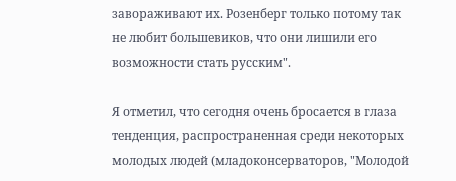завораживают их. Розенберг только потому так не любит большевиков, что они лишили его возможности стать русским".

Я отметил, что сегодня очень бросается в глаза тенденция, распространенная среди некоторых молодых людей (младоконсерваторов, "Молодой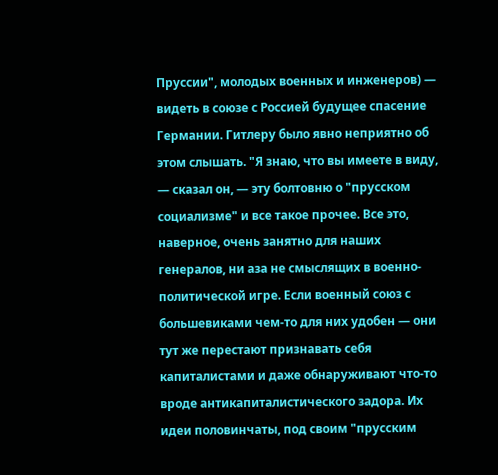Пруссии", молодых военных и инженеров) — видеть в союзе с Россией будущее спасение Германии. Гитлеру было явно неприятно об этом слышать. "Я знаю, что вы имеете в виду, — сказал он, — эту болтовню о "прусском социализме" и все такое прочее. Все это, наверное, очень занятно для наших генералов, ни аза не смыслящих в военно-политической игре. Если военный союз с большевиками чем-то для них удобен — они тут же перестают признавать себя капиталистами и даже обнаруживают что-то вроде антикапиталистического задора. Их идеи половинчаты, под своим "прусским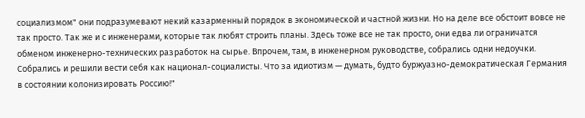социализмом" они подразумевают некий казарменный порядок в экономической и частной жизни. Но на деле все обстоит вовсе не так просто. Так же и с инженерами, которые так любят строить планы. Здесь тоже все не так просто, они едва ли ограничатся обменом инженерно-технических разработок на сырье. Впрочем, там, в инженерном руководстве, собрались одни недоучки. Собрались и решили вести себя как национал-социалисты. Что за идиотизм — думать, будто буржуазно-демократическая Германия в состоянии колонизировать Россию!"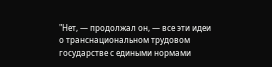"Нет, — продолжал он, — все эти идеи о транснациональном трудовом государстве с едиными нормами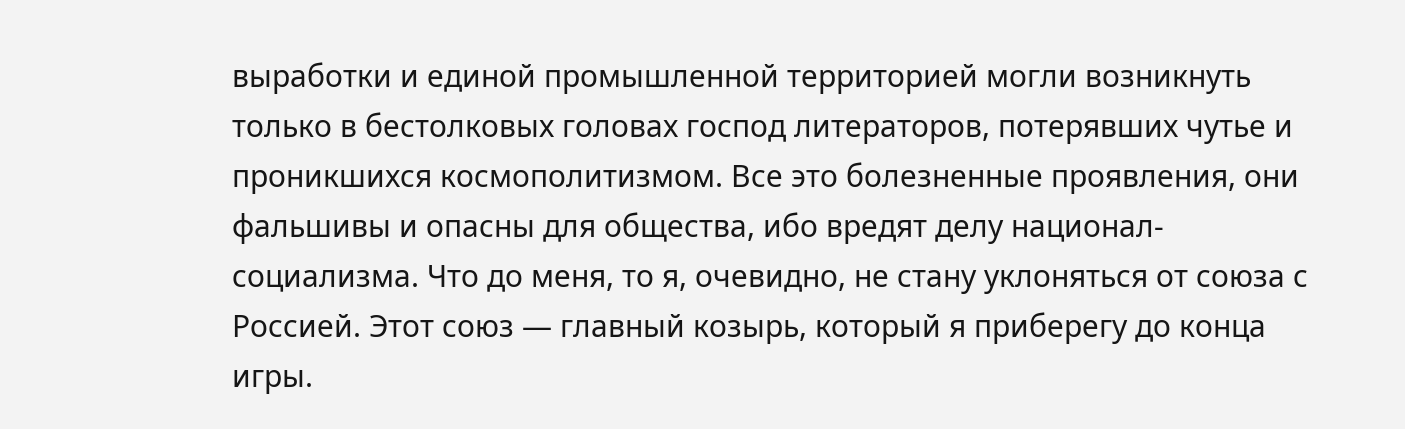выработки и единой промышленной территорией могли возникнуть только в бестолковых головах господ литераторов, потерявших чутье и проникшихся космополитизмом. Все это болезненные проявления, они фальшивы и опасны для общества, ибо вредят делу национал-социализма. Что до меня, то я, очевидно, не стану уклоняться от союза с Россией. Этот союз — главный козырь, который я приберегу до конца игры.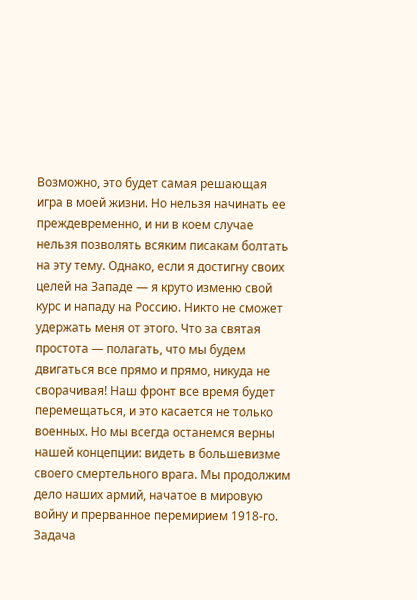Возможно, это будет самая решающая игра в моей жизни. Но нельзя начинать ее преждевременно, и ни в коем случае нельзя позволять всяким писакам болтать на эту тему. Однако, если я достигну своих целей на Западе — я круто изменю свой курс и нападу на Россию. Никто не сможет удержать меня от этого. Что за святая простота — полагать, что мы будем двигаться все прямо и прямо, никуда не сворачивая! Наш фронт все время будет перемещаться, и это касается не только военных. Но мы всегда останемся верны нашей концепции: видеть в большевизме своего смертельного врага. Мы продолжим дело наших армий, начатое в мировую войну и прерванное перемирием 1918-го. Задача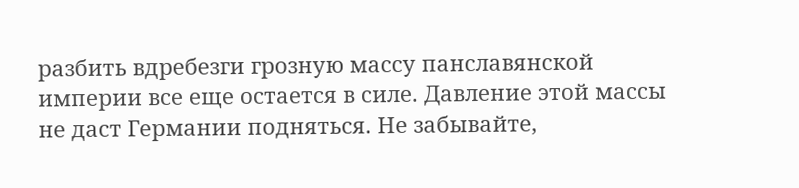разбить вдребезги грозную массу панславянской империи все еще остается в силе. Давление этой массы не даст Германии подняться. Не забывайте,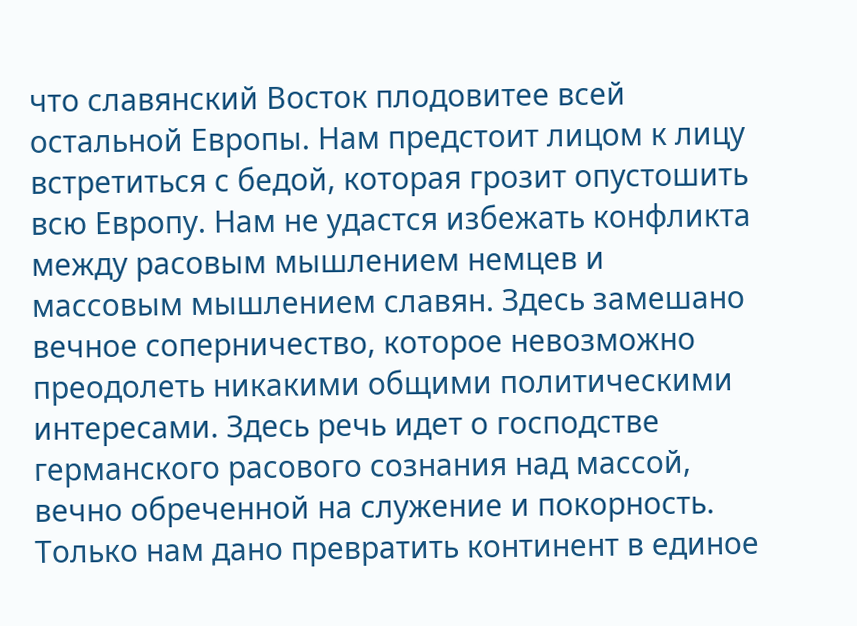что славянский Восток плодовитее всей остальной Европы. Нам предстоит лицом к лицу встретиться с бедой, которая грозит опустошить всю Европу. Нам не удастся избежать конфликта между расовым мышлением немцев и массовым мышлением славян. Здесь замешано вечное соперничество, которое невозможно преодолеть никакими общими политическими интересами. Здесь речь идет о господстве германского расового сознания над массой, вечно обреченной на служение и покорность. Только нам дано превратить континент в единое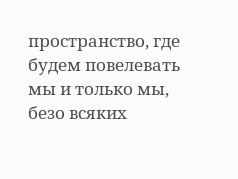пространство, где будем повелевать мы и только мы, безо всяких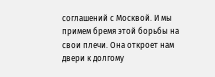соглашений с Москвой. И мы примем бремя этой борьбы на свои плечи. Она откроет нам двери к долгому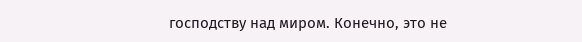господству над миром. Конечно, это не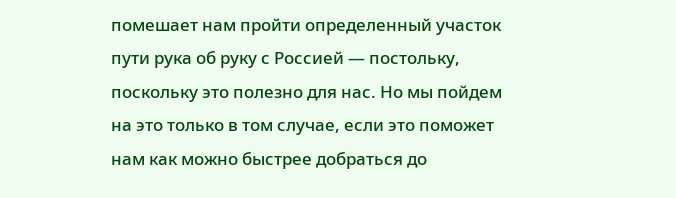помешает нам пройти определенный участок пути рука об руку с Россией — постольку, поскольку это полезно для нас. Но мы пойдем на это только в том случае, если это поможет нам как можно быстрее добраться до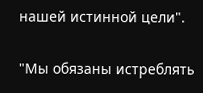нашей истинной цели".

"Мы обязаны истреблять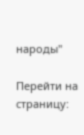народы"

Перейти на страницу: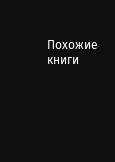Похожие книги